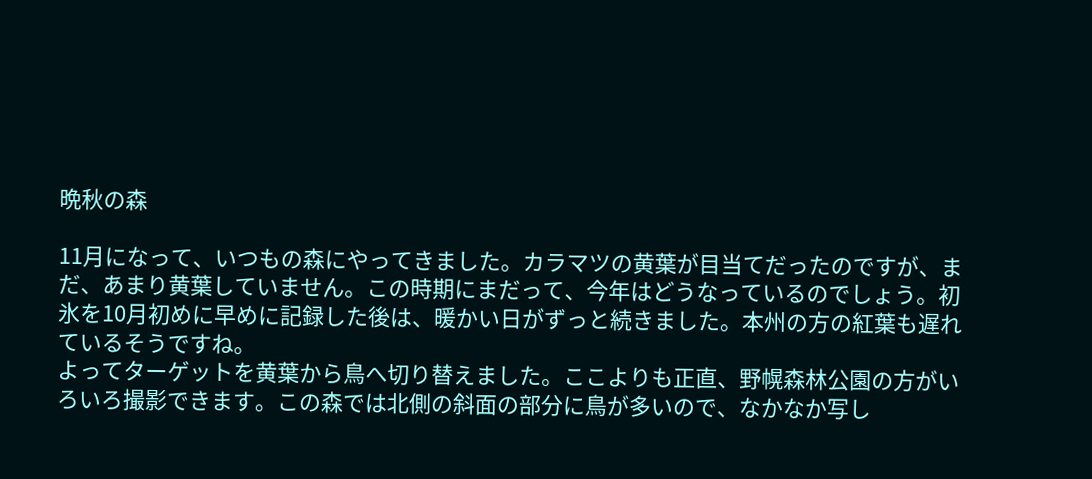晩秋の森

11月になって、いつもの森にやってきました。カラマツの黄葉が目当てだったのですが、まだ、あまり黄葉していません。この時期にまだって、今年はどうなっているのでしょう。初氷を10月初めに早めに記録した後は、暖かい日がずっと続きました。本州の方の紅葉も遅れているそうですね。
よってターゲットを黄葉から鳥へ切り替えました。ここよりも正直、野幌森林公園の方がいろいろ撮影できます。この森では北側の斜面の部分に鳥が多いので、なかなか写し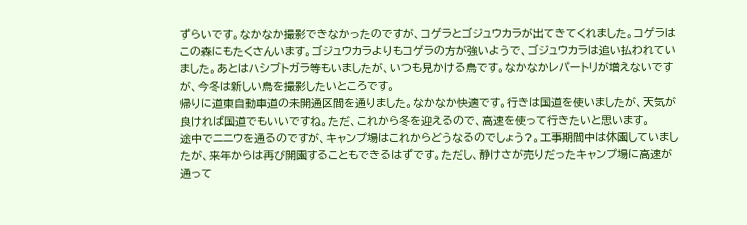ずらいです。なかなか撮影できなかったのですが、コゲラとゴジュウカラが出てきてくれました。コゲラはこの森にもたくさんいます。ゴジュウカラよりもコゲラの方が強いようで、ゴジュウカラは追い払われていました。あとはハシブトガラ等もいましたが、いつも見かける鳥です。なかなかレパートリが増えないですが、今冬は新しい鳥を撮影したいところです。
帰りに道東自動車道の未開通区間を通りました。なかなか快適です。行きは国道を使いましたが、天気が良ければ国道でもいいですね。ただ、これから冬を迎えるので、高速を使って行きたいと思います。
途中でニニウを通るのですが、キャンプ場はこれからどうなるのでしょう?。工事期間中は休園していましたが、来年からは再び開園することもできるはずです。ただし、静けさが売りだったキャンプ場に高速が通って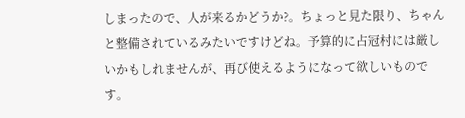しまったので、人が来るかどうか?。ちょっと見た限り、ちゃんと整備されているみたいですけどね。予算的に占冠村には厳しいかもしれませんが、再び使えるようになって欲しいものです。